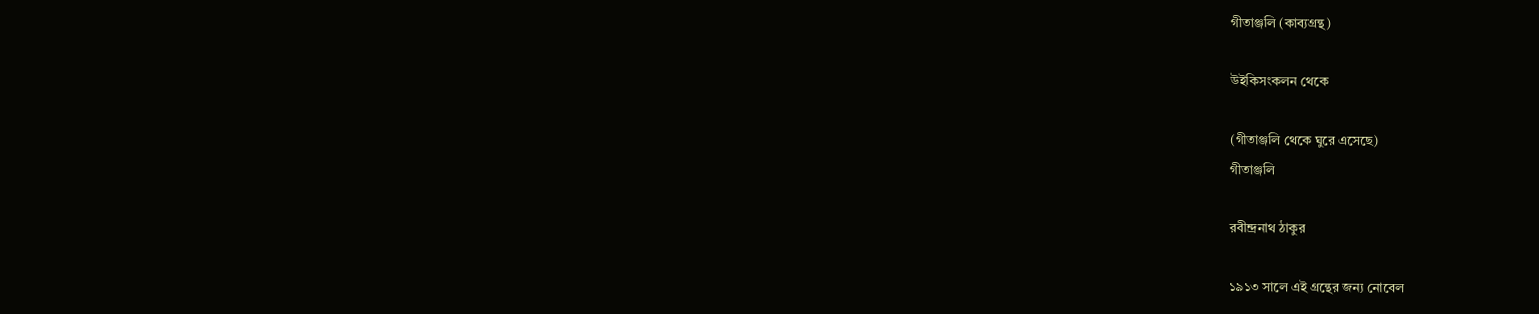গীতাঞ্জলি (কাব্যগ্রন্থ)

উইকিসংকলন থেকে

(গীতাঞ্জলি থেকে ঘুরে এসেছে)
গীতাঞ্জলি

রবীন্দ্রনাথ ঠাকুর

১৯১৩ সালে এই গ্রন্থের জন্য নোবেল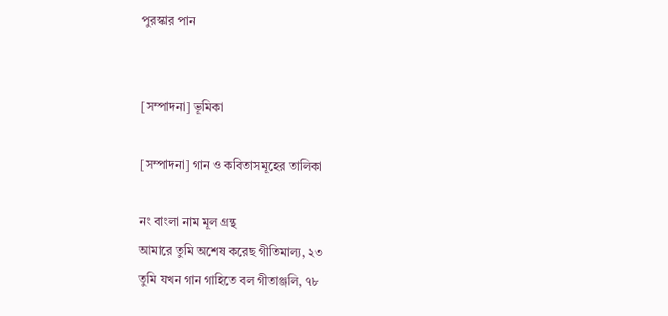পুরস্কার পান


[সম্পাদনা] ভূমিকা

[সম্পাদনা] গান ও কবিতাসমূহের তালিকা

নং বাংলা নাম মূল গ্রন্থ
আমারে তুমি অশেষ করেছ গীতিমাল্য, ২৩
তুমি যখন গান গাহিতে বল গীতাঞ্জলি, ৭৮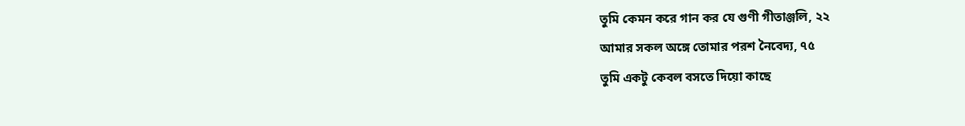তুমি কেমন করে গান কর যে গুণী গীতাঞ্জলি, ২২
আমার সকল অঙ্গে তোমার পরশ নৈবেদ্য, ৭৫
তুমি একটু কেবল বসতে দিয়ো কাছে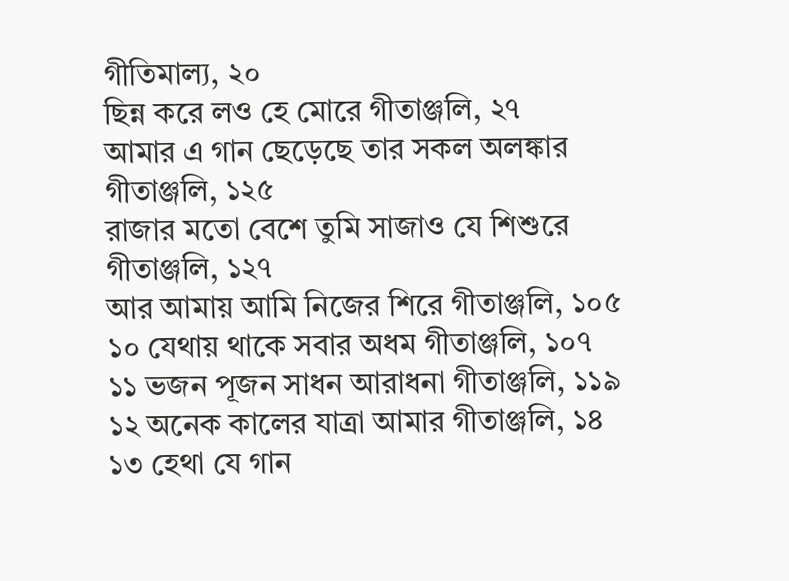গীতিমাল্য, ২০
ছিন্ন করে লও হে মোরে গীতাঞ্জলি, ২৭
আমার এ গান ছেড়েছে তার সকল অলঙ্কার গীতাঞ্জলি, ১২৫
রাজার মতো বেশে তুমি সাজাও যে শিশুরে গীতাঞ্জলি, ১২৭
আর আমায় আমি নিজের শিরে গীতাঞ্জলি, ১০৫
১০ যেথায় থাকে সবার অধম গীতাঞ্জলি, ১০৭
১১ ভজন পূজন সাধন আরাধনা গীতাঞ্জলি, ১১৯
১২ অনেক কালের যাত্রা আমার গীতাঞ্জলি, ১৪
১৩ হেথা যে গান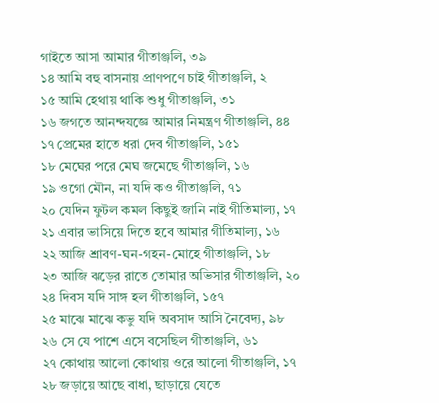গাইতে আসা আমার গীতাঞ্জলি, ৩৯
১৪ আমি বহু বাসনায় প্রাণপণে চাই গীতাঞ্জলি, ২
১৫ আমি হেথায় থাকি শুধু গীতাঞ্জলি, ৩১
১৬ জগতে আনন্দযজ্ঞে আমার নিমন্ত্রণ গীতাঞ্জলি, ৪৪
১৭ প্রেমের হাতে ধরা দেব গীতাঞ্জলি, ১৫১
১৮ মেঘের পরে মেঘ জমেছে গীতাঞ্জলি, ১৬
১৯ ওগো মৌন, না যদি কও গীতাঞ্জলি, ৭১
২০ যেদিন ফুটল কমল কিছুই জানি নাই গীতিমাল্য, ১৭
২১ এবার ভাসিয়ে দিতে হবে আমার গীতিমাল্য, ১৬
২২ আজি শ্রাবণ-ঘন-গহন-মোহে গীতাঞ্জলি, ১৮
২৩ আজি ঝড়ের রাতে তোমার অভিসার গীতাঞ্জলি, ২০
২৪ দিবস যদি সাঙ্গ হল গীতাঞ্জলি, ১৫৭
২৫ মাঝে মাঝে কভু যদি অবসাদ আসি নৈবেদ্য, ৯৮
২৬ সে যে পাশে এসে বসেছিল গীতাঞ্জলি, ৬১
২৭ কোথায় আলো কোথায় ওরে আলো গীতাঞ্জলি, ১৭
২৮ জড়ায়ে আছে বাধা, ছাড়ায়ে যেতে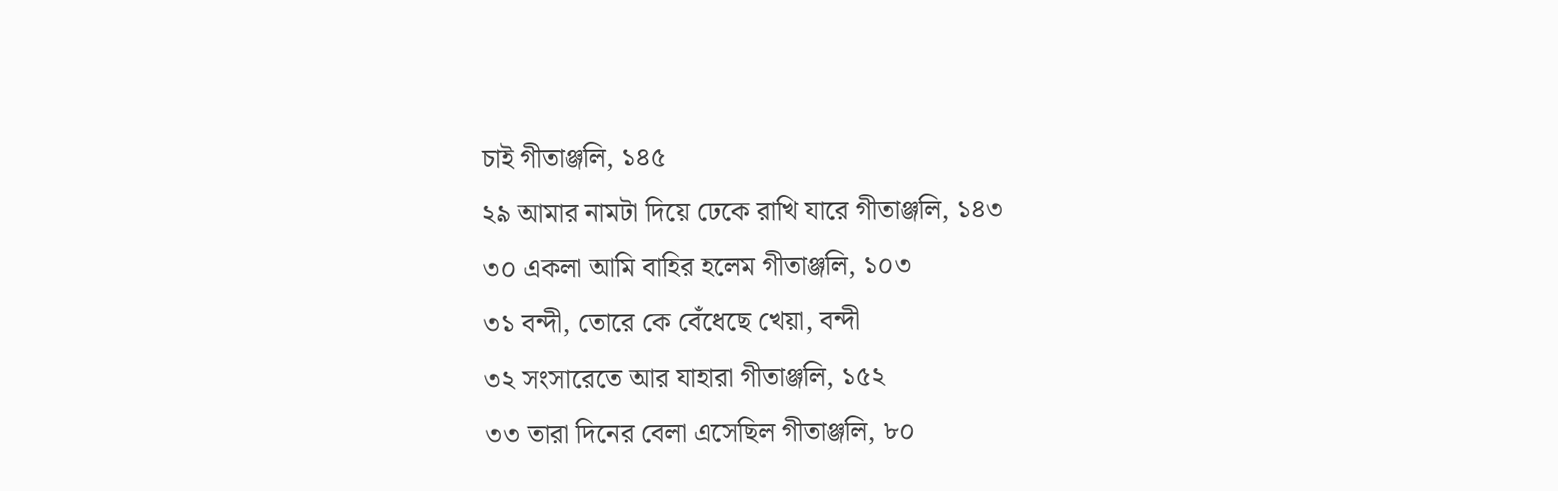চাই গীতাঞ্জলি, ১৪৫
২৯ আমার নামটা দিয়ে ঢেকে রাখি যারে গীতাঞ্জলি, ১৪৩
৩০ একলা আমি বাহির হলেম গীতাঞ্জলি, ১০৩
৩১ বন্দী, তোরে কে বেঁধেছে খেয়া, বন্দী
৩২ সংসারেতে আর যাহারা গীতাঞ্জলি, ১৫২
৩৩ তারা দিনের বেলা এসেছিল গীতাঞ্জলি, ৮০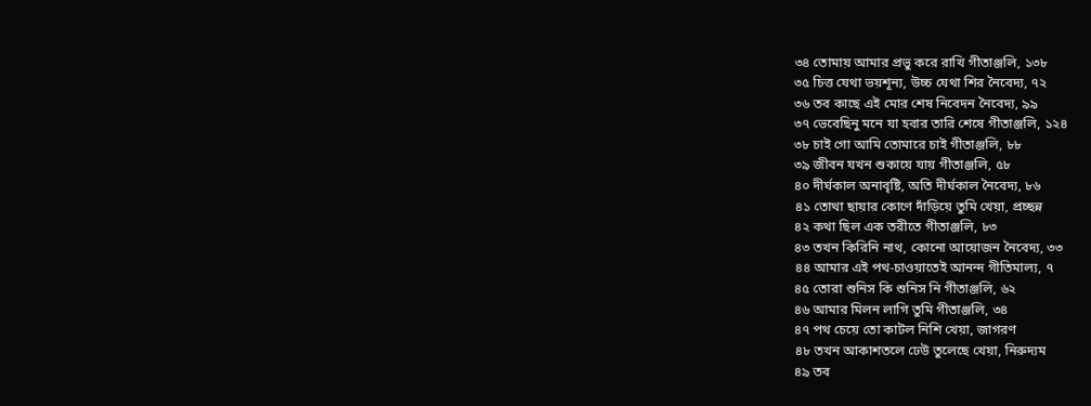৩৪ তোমায় আমার প্রভু করে রাখি গীতাঞ্জলি, ১৩৮
৩৫ চিত্ত যেথা ভয়শূন্য, উচ্চ যেথা শির নৈবেদ্য, ৭২
৩৬ তব কাছে এই মোর শেষ নিবেদন নৈবেদ্য, ৯৯
৩৭ ভেবেছিনু মনে যা হবার তারি শেষে গীতাঞ্জলি, ১২৪
৩৮ চাই গো আমি তোমারে চাই গীতাঞ্জলি, ৮৮
৩৯ জীবন যখন শুকায়ে যায় গীতাঞ্জলি, ৫৮
৪০ দীর্ঘকাল অনাবৃষ্টি, অতি দীর্ঘকাল নৈবেদ্য, ৮৬
৪১ তোথা ছায়ার কোণে দাঁড়িয়ে তুমি খেয়া, প্রচ্ছন্ন
৪২ কথা ছিল এক তরীতে গীতাঞ্জলি, ৮৩
৪৩ তখন কিরিনি নাথ, কোনো আয়োজন নৈবেদ্য, ৩৩
৪৪ আমার এই পথ-চাওয়াতেই আনন্দ গীতিমাল্য, ৭
৪৫ তোরা শুনিস কি শুনিস নি গীতাঞ্জলি, ৬২
৪৬ আমার মিলন লাগি তুমি গীতাঞ্জলি, ৩৪
৪৭ পথ চেয়ে তো কাটল নিশি খেয়া, জাগরণ
৪৮ তখন আকাশতলে ঢেউ তুলেছে খেয়া, নিরুদ্যম
৪৯ তব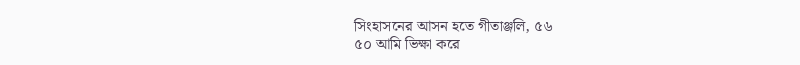সিংহাসনের আসন হতে গীতাঞ্জলি, ৫৬
৫০ আমি ভিক্ষা করে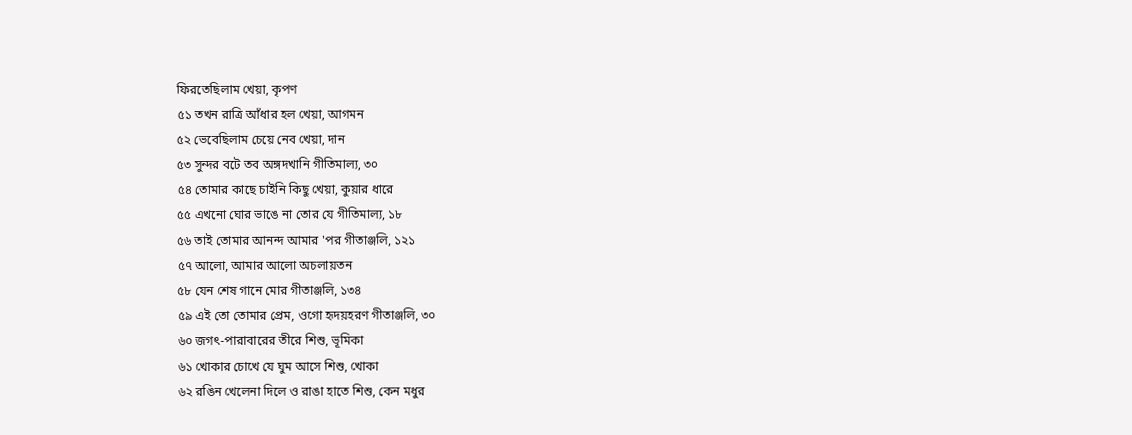ফিরতেছিলাম খেয়া, কৃপণ
৫১ তখন রাত্রি আঁধার হল খেয়া, আগমন
৫২ ভেবেছিলাম চেয়ে নেব খেয়া, দান
৫৩ সুন্দর বটে তব অঙ্গদখানি গীতিমাল্য, ৩০
৫৪ তোমার কাছে চাইনি কিছু খেয়া, কুয়ার ধারে
৫৫ এখনো ঘোর ভাঙে না তোর যে গীতিমাল্য, ১৮
৫৬ তাই তোমার আনন্দ আমার 'পর গীতাঞ্জলি, ১২১
৫৭ আলো, আমার আলো অচলায়তন
৫৮ যেন শেষ গানে মোর গীতাঞ্জলি, ১৩৪
৫৯ এই তো তোমার প্রেম, ওগো হৃদয়হরণ গীতাঞ্জলি, ৩০
৬০ জগৎ-পারাবারের তীরে শিশু, ভূমিকা
৬১ খোকার চোখে যে ঘুম আসে শিশু, খোকা
৬২ রঙিন খেলেনা দিলে ও রাঙা হাতে শিশু, কেন মধুর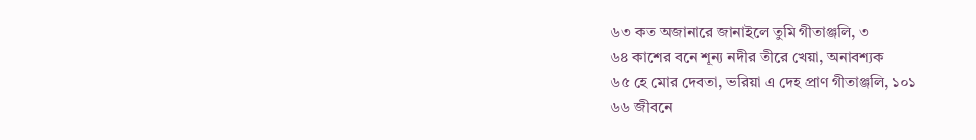৬৩ কত অজানারে জানাইলে তুমি গীতাঞ্জলি, ৩
৬৪ কাশের বনে শূন্য নদীর তীরে খেয়া, অনাবশ্যক
৬৫ হে মোর দেবতা, ভরিয়া এ দেহ প্রাণ গীতাঞ্জলি, ১০১
৬৬ জীবনে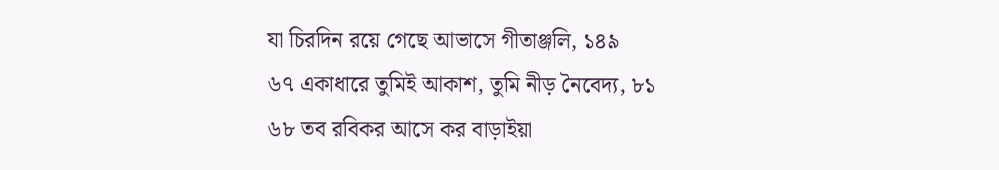যা চিরদিন রয়ে গেছে আভাসে গীতাঞ্জলি, ১৪৯
৬৭ একাধারে তুমিই আকাশ, তুমি নীড় নৈবেদ্য, ৮১
৬৮ তব রবিকর আসে কর বাড়াইয়া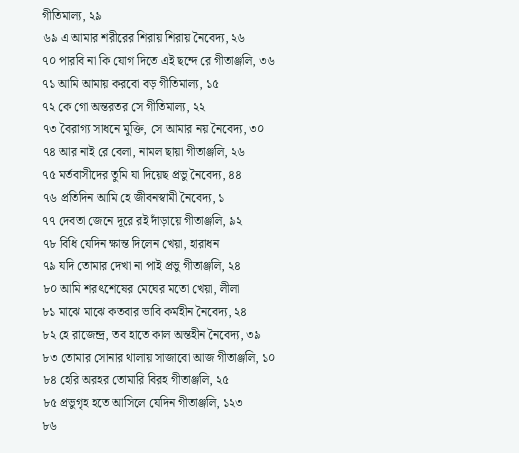গীতিমাল্য, ২৯
৬৯ এ আমার শরীরের শিরায় শিরায় নৈবেদ্য, ২৬
৭০ পারবি না কি যোগ দিতে এই ছন্দে রে গীতাঞ্জলি, ৩৬
৭১ আমি আমায় করবো বড় গীতিমাল্য, ১৫
৭২ কে গো অন্তরতর সে গীতিমাল্য, ২২
৭৩ বৈরাগ্য সাধনে মুক্তি, সে আমার নয় নৈবেদ্য, ৩০
৭৪ আর নাই রে বেলা, নামল ছায়া গীতাঞ্জলি, ২৬
৭৫ মর্তবাসীদের তুমি যা দিয়েছ প্রভু নৈবেদ্য, ৪৪
৭৬ প্রতিদিন আমি হে জীবনস্বামী নৈবেদ্য, ১
৭৭ দেবতা জেনে দূরে রই দাঁড়ায়ে গীতাঞ্জলি, ৯২
৭৮ বিধি যেদিন ক্ষান্ত দিলেন খেয়া, হারাধন
৭৯ যদি তোমার দেখা না পাই প্রভু গীতাঞ্জলি, ২৪
৮০ আমি শরৎশেষের মেঘের মতো খেয়া, লীলা
৮১ মাঝে মাঝে কতবার ভাবি কর্মহীন নৈবেদ্য, ২৪
৮২ হে রাজেন্দ্র, তব হাতে কাল অন্তহীন নৈবেদ্য, ৩৯
৮৩ তোমার সোনার থালায় সাজাবো আজ গীতাঞ্জলি, ১০
৮৪ হেরি অরহর তোমারি বিরহ গীতাঞ্জলি, ২৫
৮৫ প্রভুগৃহ হতে আসিলে যেদিন গীতাঞ্জলি, ১২৩
৮৬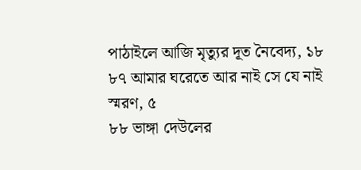পাঠাইলে আজি মৃত্যুর দূত নৈবেদ্য, ১৮
৮৭ আমার ঘরেতে আর নাই সে যে নাই স্মরণ, ৫
৮৮ ভাঙ্গা দেউলের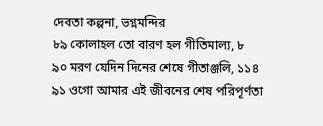দেবতা কল্পনা, ভগ্নমন্দির
৮৯ কোলাহল তো বারণ হল গীতিমাল্য, ৮
৯০ মরণ যেদিন দিনের শেষে গীতাঞ্জলি, ১১৪
৯১ ওগো আমার এই জীবনের শেষ পরিপূর্ণতা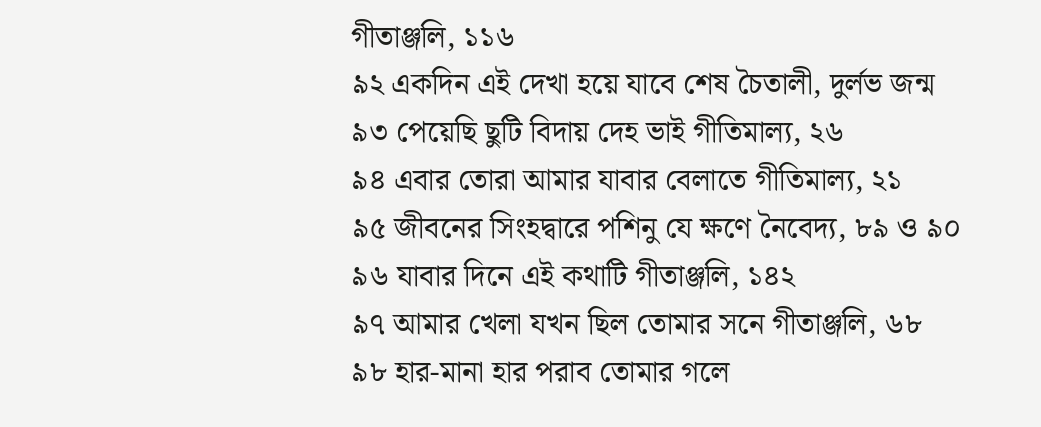গীতাঞ্জলি, ১১৬
৯২ একদিন এই দেখা হয়ে যাবে শেষ চৈতালী, দুর্লভ জন্ম
৯৩ পেয়েছি ছুটি বিদায় দেহ ভাই গীতিমাল্য, ২৬
৯৪ এবার তোরা আমার যাবার বেলাতে গীতিমাল্য, ২১
৯৫ জীবনের সিংহদ্বারে পশিনু যে ক্ষণে নৈবেদ্য, ৮৯ ও ৯০
৯৬ যাবার দিনে এই কথাটি গীতাঞ্জলি, ১৪২
৯৭ আমার খেলা যখন ছিল তোমার সনে গীতাঞ্জলি, ৬৮
৯৮ হার-মানা হার পরাব তোমার গলে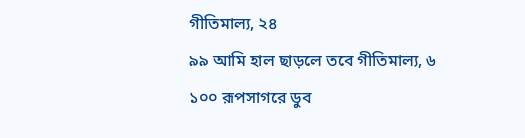গীতিমাল্য, ২৪
৯৯ আমি হাল ছাড়লে তবে গীতিমাল্য, ৬
১০০ রূপসাগরে ডুব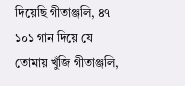দিয়েছি গীতাঞ্জলি, ৪৭
১০১ গান দিয়ে যে তোমায় খুঁজি গীতাঞ্জলি,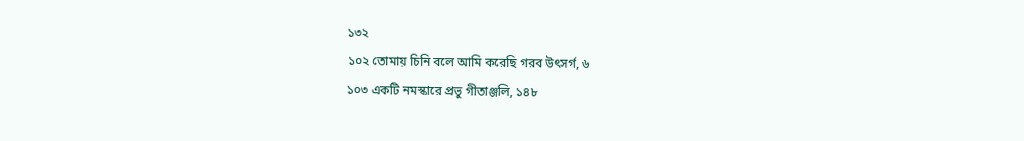১৩২
১০২ তোমায় চিনি বলে আমি করেছি গরব উৎসর্গ, ৬
১০৩ একটি নমস্কারে প্রভু গীতাঞ্জলি, ১৪৮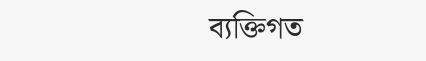ব্যক্তিগত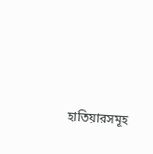হাতিয়ারসমূহ